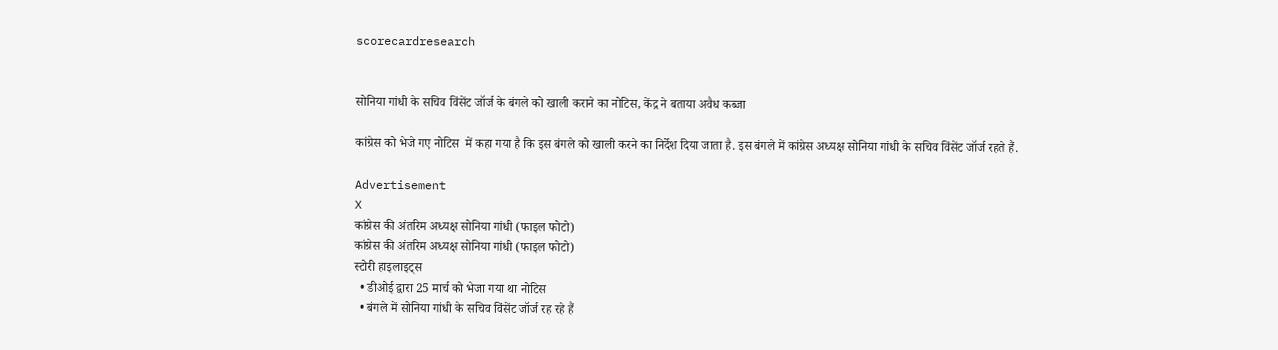scorecardresearch


सोनिया गांधी के सचिव विंसेंट जॉर्ज के बंगले को खाली कराने का नोटिस, केंद्र ने बताया अवैध कब्जा

कांग्रेस को भेजे गए नोटिस  में कहा गया है कि इस बंगले को खाली करने का निर्देश दिया जाता है. इस बंगले में कांग्रेस अध्यक्ष सोनिया गांधी के सचिव विंसेंट जॉर्ज रहते हैं.

Advertisement
X
कांग्रेस की अंतरिम अध्यक्ष सोनिया गांधी (फाइल फोटो)
कांग्रेस की अंतरिम अध्यक्ष सोनिया गांधी (फाइल फोटो)
स्टोरी हाइलाइट्स
  • डीओई द्वारा 25 मार्च को भेजा गया था नोटिस
  • बंगले में सोनिया गांधी के सचिव विंसेंट जॉर्ज रह रहे हैं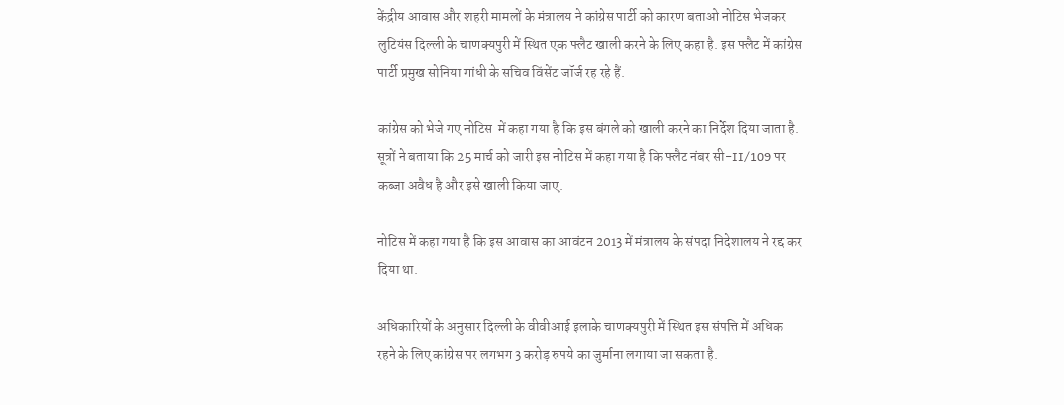केंद्रीय आवास और शहरी मामलों के मंत्रालय ने कांग्रेस पार्टी को कारण बताओ नोटिस भेजकर लुटियंस दिल्ली के चाणक्यपुरी में स्थित एक फ्लैट खाली करने के लिए कहा है. इस फ्लैट में कांग्रेस पार्टी प्रमुख सोनिया गांधी के सचिव विंसेंट जॉर्ज रह रहे हैं.

कांग्रेस को भेजे गए नोटिस  में कहा गया है कि इस बंगले को खाली करने का निर्देश दिया जाता है. सूत्रों ने बताया कि 25 मार्च को जारी इस नोटिस में कहा गया है कि फ्लैट नंबर सी-II/109 पर कब्जा अवैध है और इसे खाली किया जाए.

नोटिस में कहा गया है कि इस आवास का आवंटन 2013 में मंत्रालय के संपदा निदेशालय ने रद्द कर दिया था.

अधिकारियों के अनुसार दिल्ली के वीवीआई इलाके चाणक्यपुरी में स्थित इस संपत्ति में अधिक रहने के लिए कांग्रेस पर लगभग 3 करोड़ रुपये का जुर्माना लगाया जा सकता है.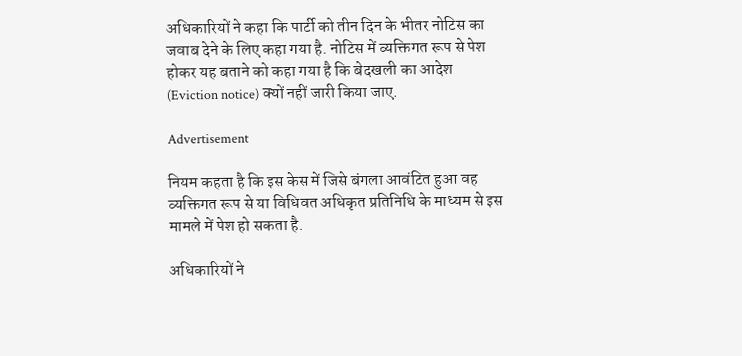अधिकारियों ने कहा कि पार्टी को तीन दिन के भीतर नोटिस का जवाब देने के लिए कहा गया है. नोटिस में व्यक्तिगत रूप से पेश होकर यह बताने को कहा गया है कि बेदखली का आदेश (Eviction notice) क्यों नहीं जारी किया जाए.

Advertisement

नियम कहता है कि इस केस में जिसे बंगला आवंटित हुआ वह व्यक्तिगत रूप से या विधिवत अधिकृत प्रतिनिधि के माध्यम से इस मामले में पेश हो सकता है.

अधिकारियों ने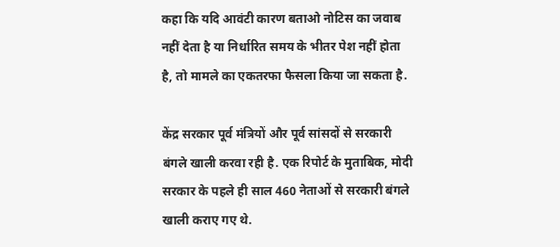कहा कि यदि आवंटी कारण बताओ नोटिस का जवाब नहीं देता है या निर्धारित समय के भीतर पेश नहीं होता है, तो मामले का एकतरफा फैसला किया जा सकता है.

केंद्र सरकार पूर्व मंत्रियों और पूर्व सांसदों से सरकारी बंगले खाली करवा रही है. एक रिपोर्ट के मुताबिक, मोदी सरकार के पहले ही साल 460 नेताओं से सरकारी बंगले खाली कराए गए थे.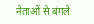नेताओं से बंगले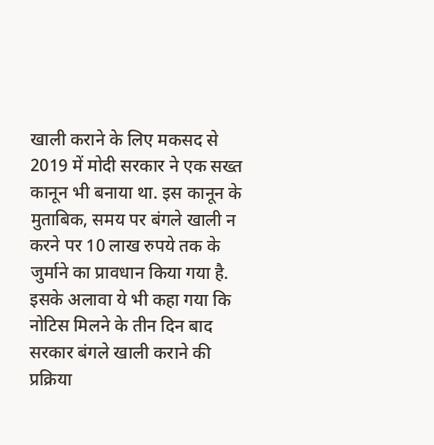खाली कराने के लिए मकसद से 2019 में मोदी सरकार ने एक सख्त कानून भी बनाया था. इस कानून के मुताबिक, समय पर बंगले खाली न करने पर 10 लाख रुपये तक के जुर्माने का प्रावधान किया गया है. इसके अलावा ये भी कहा गया कि नोटिस मिलने के तीन दिन बाद सरकार बंगले खाली कराने की प्रक्रिया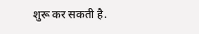शुरू कर सकती है.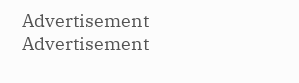Advertisement
Advertisement